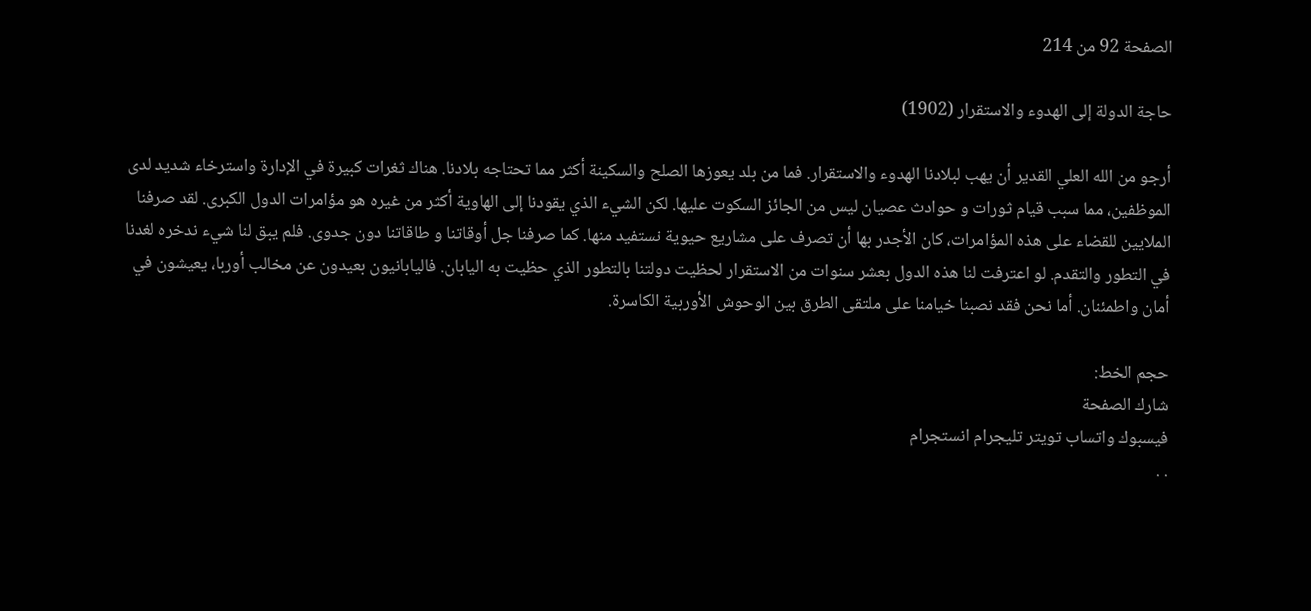الصفحة 92 من 214

حاجة الدولة إلى الهدوء والاستقرار (1902)

أرجو من الله العلي القدير أن يهب لبلادنا الهدوء والاستقرار. فما من بلد يعوزها الصلح والسكينة أكثر مما تحتاجه بلادنا. هناك ثغرات كبيرة في الإدارة واسترخاء شديد لدى الموظفين، مما سبب قيام ثورات و حوادث عصيان ليس من الجائز السكوت عليها. لكن الشيء الذي يقودنا إلى الهاوية أكثر من غيره هو مؤامرات الدول الكبرى. لقد صرفنا الملايين للقضاء على هذه المؤامرات، كان الأجدر بها أن تصرف على مشاريع حيوية نستفيد منها. كما صرفنا جل أوقاتنا و طاقاتنا دون جدوى. فلم يبق لنا شيء ندخره لغدنا في التطور والتقدم. لو اعترفت لنا هذه الدول بعشر سنوات من الاستقرار لحظيت دولتنا بالتطور الذي حظيت به اليابان. فاليابانيون بعيدون عن مخالب أوربا، يعيشون في أمان واطمئنان. أما نحن فقد نصبنا خيامنا على ملتقى الطرق بين الوحوش الأوربية الكاسرة.

حجم الخط:
شارك الصفحة
فيسبوك واتساب تويتر تليجرام انستجرام
. .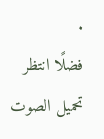.
فضلًا انتظر تحميل الصوت